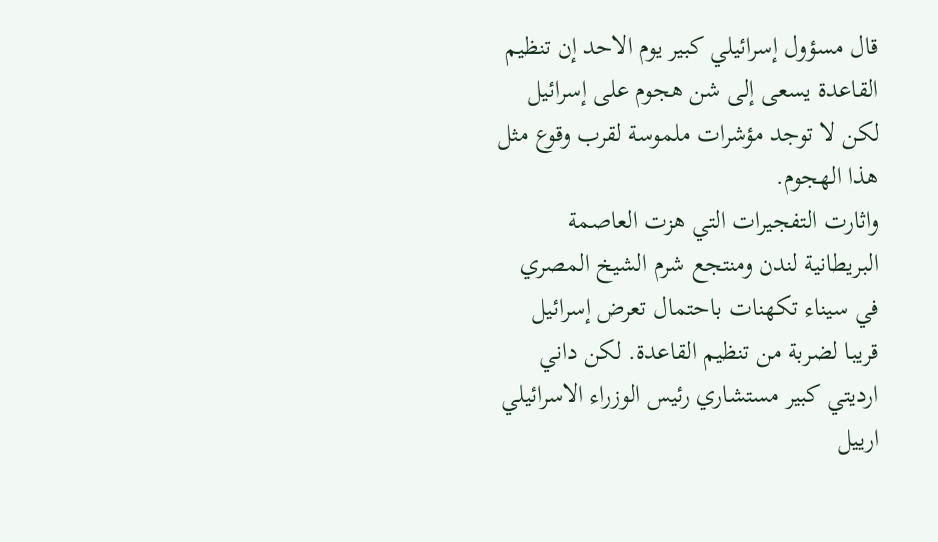قال مسؤول إسرائيلي كبير يوم الاحد إن تنظيم القاعدة يسعى إلى شن هجوم على إسرائيل لكن لا توجد مؤشرات ملموسة لقرب وقوع مثل هذا الهجوم.
واثارت التفجيرات التي هزت العاصمة البريطانية لندن ومنتجع شرم الشيخ المصري في سيناء تكهنات باحتمال تعرض إسرائيل قريبا لضربة من تنظيم القاعدة. لكن داني ارديتي كبير مستشاري رئيس الوزراء الاسرائيلي ارييل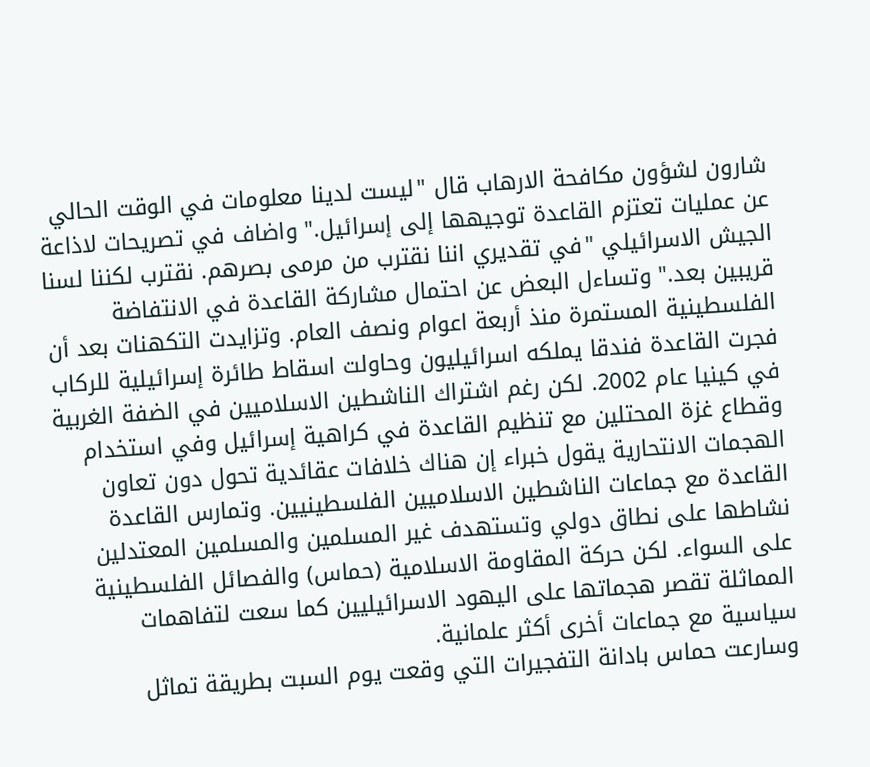شارون لشؤون مكافحة الارهاب قال "ليست لدينا معلومات في الوقت الحالي عن عمليات تعتزم القاعدة توجيهها إلى إسرائيل." واضاف في تصريحات لاذاعة الجيش الاسرائيلي "في تقديري اننا نقترب من مرمى بصرهم. نقترب لكننا لسنا قريبين بعد." وتساءل البعض عن احتمال مشاركة القاعدة في الانتفاضة الفلسطينية المستمرة منذ أربعة اعوام ونصف العام. وتزايدت التكهنات بعد أن فجرت القاعدة فندقا يملكه اسرائيليون وحاولت اسقاط طائرة إسرائيلية للركاب في كينيا عام 2002. لكن رغم اشتراك الناشطين الاسلاميين في الضفة الغربية وقطاع غزة المحتلين مع تنظيم القاعدة في كراهية إسرائيل وفي استخدام الهجمات الانتحارية يقول خبراء إن هناك خلافات عقائدية تحول دون تعاون القاعدة مع جماعات الناشطين الاسلاميين الفلسطينيين. وتمارس القاعدة نشاطها على نطاق دولي وتستهدف غير المسلمين والمسلمين المعتدلين على السواء. لكن حركة المقاومة الاسلامية (حماس) والفصائل الفلسطينية المماثلة تقصر هجماتها على اليهود الاسرائيليين كما سعت لتفاهمات سياسية مع جماعات أخرى أكثر علمانية.
وسارعت حماس بادانة التفجيرات التي وقعت يوم السبت بطريقة تماثل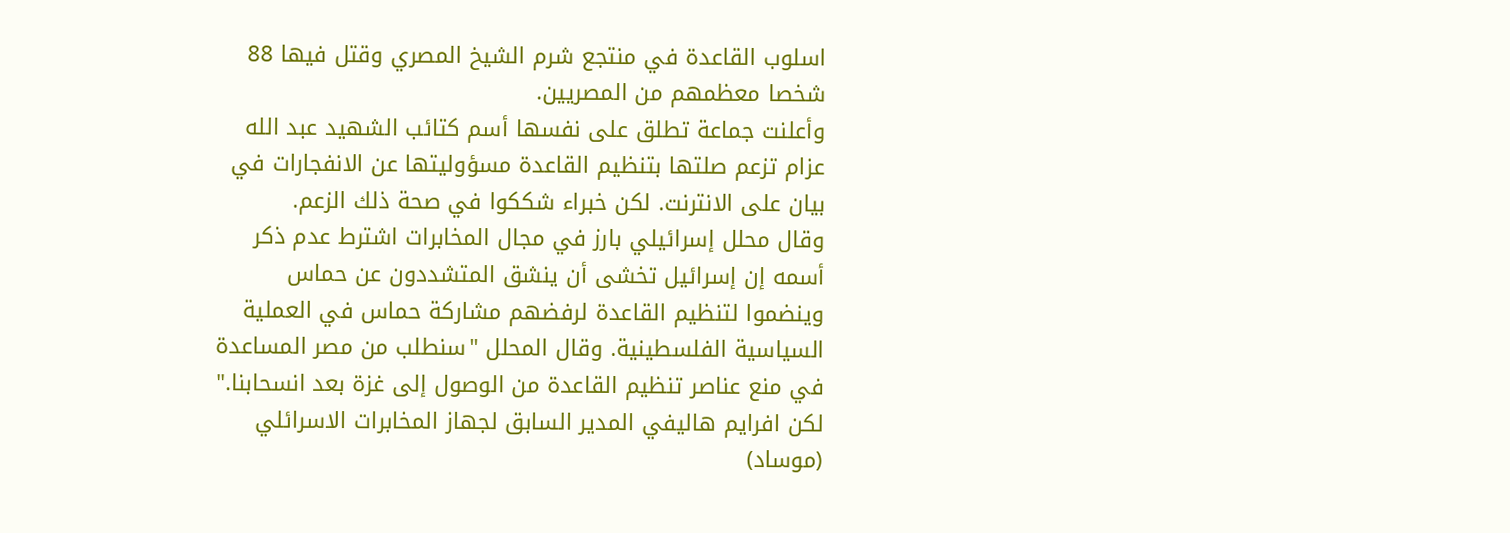اسلوب القاعدة في منتجع شرم الشيخ المصري وقتل فيها 88 شخصا معظمهم من المصريين.
وأعلنت جماعة تطلق على نفسها أسم كتائب الشهيد عبد الله عزام تزعم صلتها بتنظيم القاعدة مسؤوليتها عن الانفجارات في بيان على الانترنت. لكن خبراء شككوا في صحة ذلك الزعم.
وقال محلل إسرائيلي بارز في مجال المخابرات اشترط عدم ذكر أسمه إن إسرائيل تخشى أن ينشق المتشددون عن حماس وينضموا لتنظيم القاعدة لرفضهم مشاركة حماس في العملية السياسية الفلسطينية. وقال المحلل "سنطلب من مصر المساعدة في منع عناصر تنظيم القاعدة من الوصول إلى غزة بعد انسحابنا." لكن افرايم هاليفي المدير السابق لجهاز المخابرات الاسرائلي (موساد)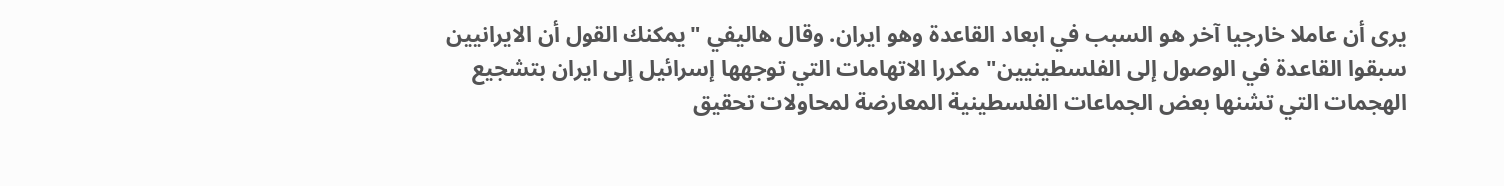يرى أن عاملا خارجيا آخر هو السبب في ابعاد القاعدة وهو ايران. وقال هاليفي "يمكنك القول أن الايرانيين سبقوا القاعدة في الوصول إلى الفلسطينيين" مكررا الاتهامات التي توجهها إسرائيل إلى ايران بتشجيع الهجمات التي تشنها بعض الجماعات الفلسطينية المعارضة لمحاولات تحقيق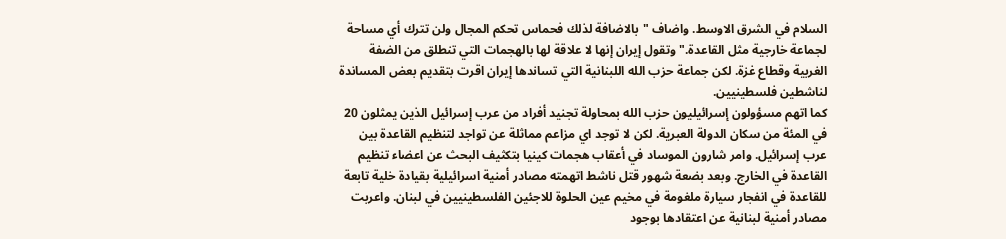السلام في الشرق الاوسط. واضاف "بالاضافة لذلك فحماس تحكم المجال ولن تترك أي مساحة لجماعة خارجية مثل القاعدة." وتقول إيران إنها لا علاقة لها بالهجمات التي تنطلق من الضفة الغربية وقطاع غزة. لكن جماعة حزب الله اللبنانية التي تساندها إيران اقرت بتقديم بعض المساندة لناشطين فلسطينيين.
كما اتهم مسؤولون إسرائيليون حزب الله بمحاولة تجنيد أفراد من عرب إسرائيل الذين يمثلون 20 في المئة من سكان الدولة العبرية. لكن لا توجد اي مزاعم مماثلة عن تواجد لتنظيم القاعدة بين عرب إسرائيل. وامر شارون الموساد في أعقاب هجمات كينيا بتكثيف البحث عن اعضاء تنظيم القاعدة في الخارج. وبعد بضعة شهور قتل ناشط اتهمته مصادر أمنية اسرائيلية بقيادة خلية تابعة للقاعدة في انفجار سيارة ملغومة في مخيم عين الحلوة للاجئين الفلسطينيين في لبنان. واعربت مصادر أمنية لبنانية عن اعتقادها بوجود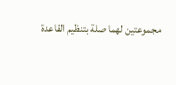مجموعتين لهما صلة بتنظيم القاعدة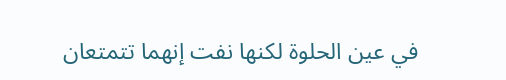في عين الحلوة لكنها نفت إنهما تتمتعان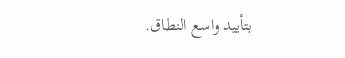بتأييد واسع النطاق.